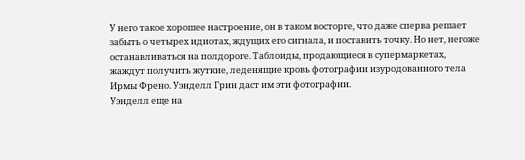У него такое хорошее настроение, он в таком восторге, что даже сперва решает забыть о четырех идиотах, ждущих его сигнала, и поставить точку. Но нет, негоже останавливаться на полдороге. Таблоиды, продающиеся в супермаркетах, жаждут получить жуткие, леденящие кровь фотографии изуродованного тела Ирмы Френо. Уэнделл Грин даст им эти фотографии.
Уэнделл еще на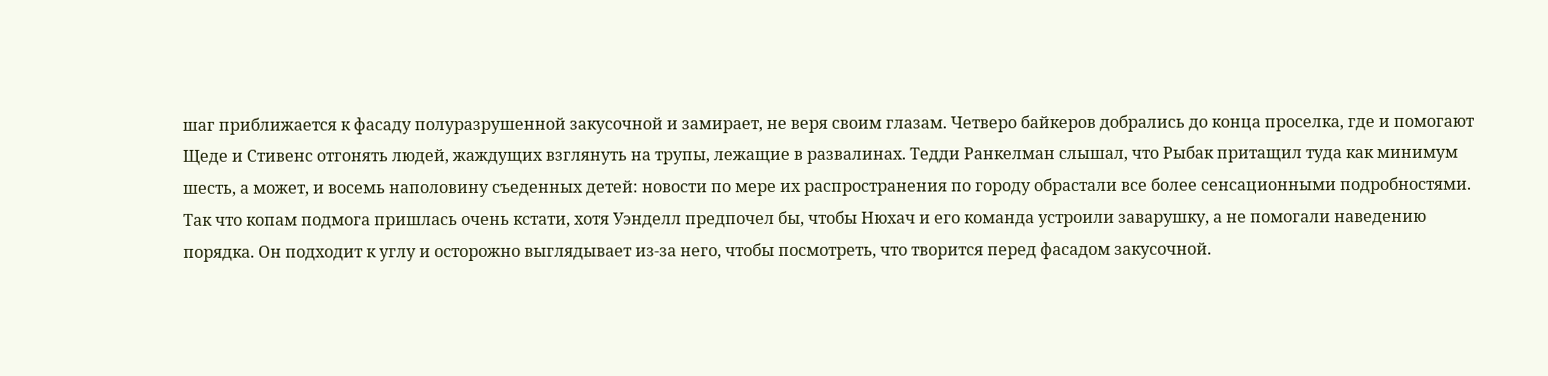шаг приближается к фасаду полуразрушенной закусочной и замирает, не веря своим глазам. Четверо байкеров добрались до конца проселка, где и помогают Щеде и Стивенс отгонять людей, жаждущих взглянуть на трупы, лежащие в развалинах. Тедди Ранкелман слышал, что Рыбак притащил туда как минимум шесть, а может, и восемь наполовину съеденных детей: новости по мере их распространения по городу обрастали все более сенсационными подробностями. Так что копам подмога пришлась очень кстати, хотя Уэнделл предпочел бы, чтобы Нюхач и его команда устроили заварушку, а не помогали наведению порядка. Он подходит к углу и осторожно выглядывает из-за него, чтобы посмотреть, что творится перед фасадом закусочной.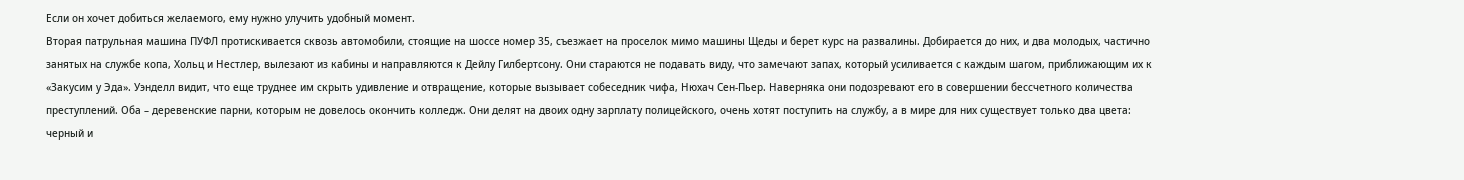Если он хочет добиться желаемого, ему нужно улучить удобный момент.
Вторая патрульная машина ПУФЛ протискивается сквозь автомобили, стоящие на шоссе номер 35, съезжает на проселок мимо машины Щеды и берет курс на развалины. Добирается до них, и два молодых, частично занятых на службе копа, Хольц и Нестлер, вылезают из кабины и направляются к Дейлу Гилбертсону. Они стараются не подавать виду, что замечают запах, который усиливается с каждым шагом, приближающим их к «Закусим у Эда». Уэнделл видит, что еще труднее им скрыть удивление и отвращение, которые вызывает собеседник чифа, Нюхач Сен-Пьер. Наверняка они подозревают его в совершении бессчетного количества преступлений. Оба – деревенские парни, которым не довелось окончить колледж. Они делят на двоих одну зарплату полицейского, очень хотят поступить на службу, а в мире для них существует только два цвета: черный и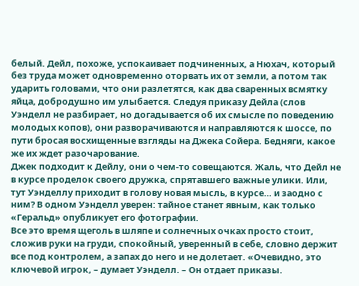белый. Дейл, похоже, успокаивает подчиненных, а Нюхач, который без труда может одновременно оторвать их от земли, а потом так ударить головами, что они разлетятся, как два сваренных всмятку яйца, добродушно им улыбается. Следуя приказу Дейла (слов Уэнделл не разбирает, но догадывается об их смысле по поведению молодых копов), они разворачиваются и направляются к шоссе, по пути бросая восхищенные взгляды на Джека Сойера. Бедняги, какое же их ждет разочарование.
Джек подходит к Дейлу, они о чем-то совещаются. Жаль, что Дейл не в курсе проделок своего дружка, спрятавшего важные улики. Или, тут Уэнделлу приходит в голову новая мысль, в курсе… и заодно с ним? В одном Уэнделл уверен: тайное станет явным, как только «Геральд» опубликует его фотографии.
Все это время щеголь в шляпе и солнечных очках просто стоит, сложив руки на груди, спокойный, уверенный в себе, словно держит все под контролем, а запах до него и не долетает. «Очевидно, это ключевой игрок, – думает Уэнделл. – Он отдает приказы.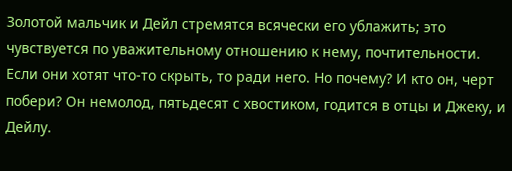Золотой мальчик и Дейл стремятся всячески его ублажить; это чувствуется по уважительному отношению к нему, почтительности. Если они хотят что-то скрыть, то ради него. Но почему? И кто он, черт побери? Он немолод, пятьдесят с хвостиком, годится в отцы и Джеку, и Дейлу.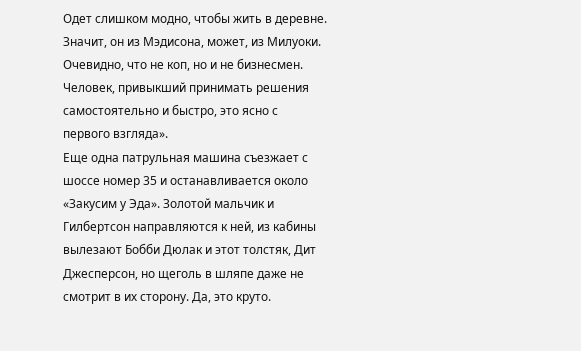Одет слишком модно, чтобы жить в деревне. Значит, он из Мэдисона, может, из Милуоки. Очевидно, что не коп, но и не бизнесмен. Человек, привыкший принимать решения самостоятельно и быстро, это ясно с первого взгляда».
Еще одна патрульная машина съезжает с шоссе номер 35 и останавливается около «Закусим у Эда». Золотой мальчик и Гилбертсон направляются к ней, из кабины вылезают Бобби Дюлак и этот толстяк, Дит Джесперсон, но щеголь в шляпе даже не смотрит в их сторону. Да, это круто.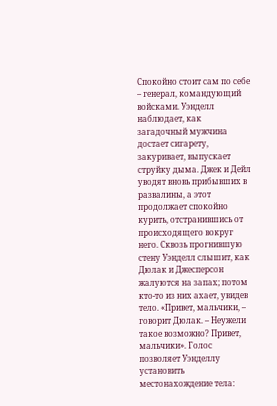Спокойно стоит сам по себе – генерал, командующий войсками. Уэнделл наблюдает, как загадочный мужчина достает сигарету, закуривает, выпускает струйку дыма. Джек и Дейл уводят вновь прибывших в развалины, а этот продолжает спокойно курить, отстранившись от происходящего вокруг него. Сквозь прогнившую стену Уэнделл слышит, как Дюлак и Джесперсон жалуются на запах; потом кто-то из них ахает, увидев тело. «Привет, мальчики, – говорит Дюлак. – Неужели такое возможно? Привет, мальчики». Голос позволяет Уэнделлу установить местонахождение тела: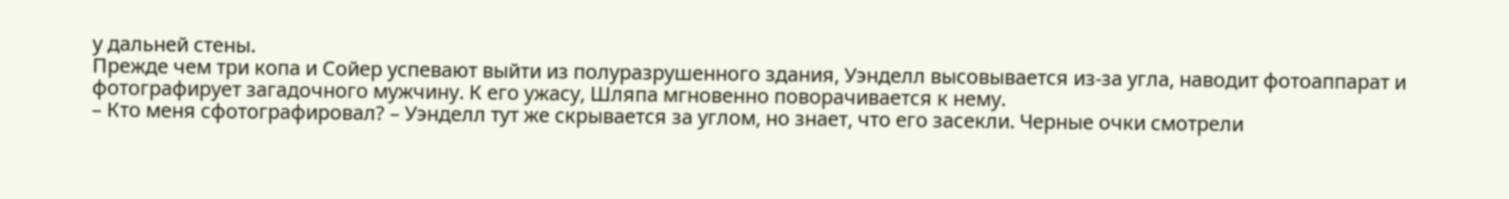у дальней стены.
Прежде чем три копа и Сойер успевают выйти из полуразрушенного здания, Уэнделл высовывается из-за угла, наводит фотоаппарат и фотографирует загадочного мужчину. К его ужасу, Шляпа мгновенно поворачивается к нему.
– Кто меня сфотографировал? – Уэнделл тут же скрывается за углом, но знает, что его засекли. Черные очки смотрели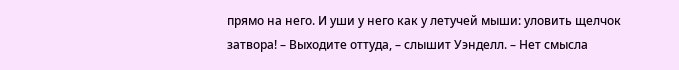прямо на него. И уши у него как у летучей мыши: уловить щелчок затвора! – Выходите оттуда, – слышит Уэнделл. – Нет смысла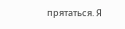прятаться. Я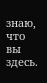знаю, что вы здесь.